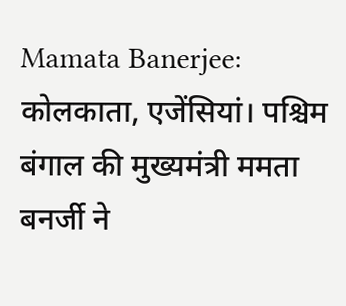Mamata Banerjee:
कोलकाता, एजेंसियां। पश्चिम बंगाल की मुख्यमंत्री ममता बनर्जी ने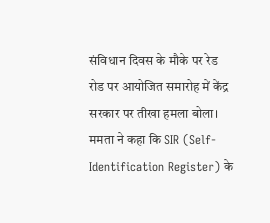संविधान दिवस के मौके पर रेड रोड पर आयोजित समारोह में केंद्र सरकार पर तीखा हमला बोला। ममता ने कहा कि SIR (Self-Identification Register) के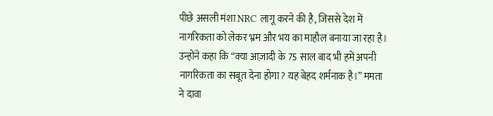पीछे असली मंशा NRC लागू करने की है, जिससे देश में नागरिकता को लेकर भ्रम और भय का माहौल बनाया जा रहा है। उन्होंने कहा कि “क्या आज़ादी के 75 साल बाद भी हमें अपनी नागरिकता का सबूत देना होगा? यह बेहद शर्मनाक है।” ममता ने दावा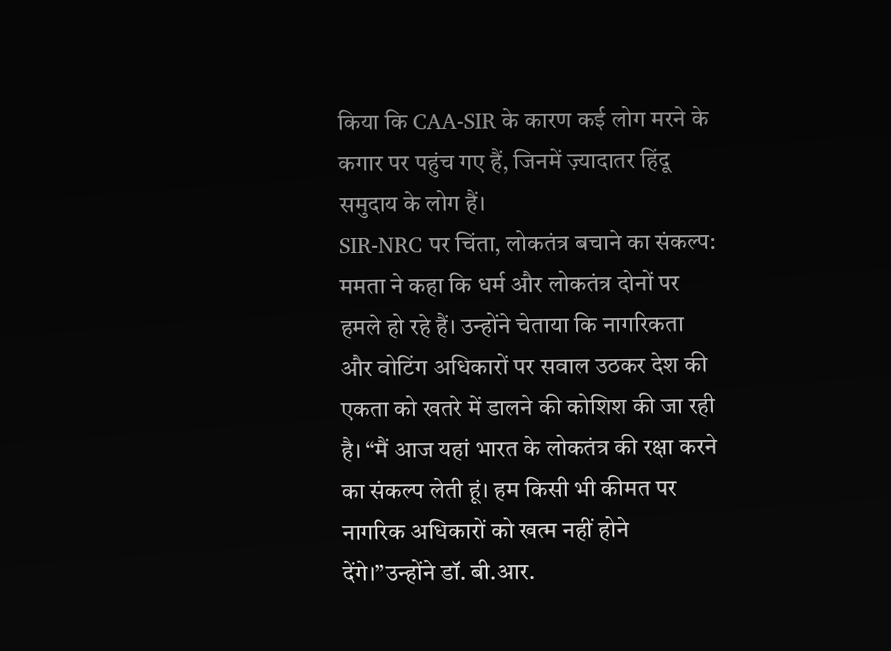किया कि CAA-SIR के कारण कई लोग मरने के कगार पर पहुंच गए हैं, जिनमें ज़्यादातर हिंदू समुदाय के लोग हैं।
SIR-NRC पर चिंता, लोकतंत्र बचाने का संकल्प:
ममता ने कहा कि धर्म और लोकतंत्र दोनों पर हमले हो रहे हैं। उन्होंने चेताया कि नागरिकता और वोटिंग अधिकारों पर सवाल उठकर देश की एकता को खतरे में डालने की कोशिश की जा रही है। “मैं आज यहां भारत के लोकतंत्र की रक्षा करने का संकल्प लेती हूं। हम किसी भी कीमत पर नागरिक अधिकारों को खत्म नहीं होने देंगे।”उन्होंने डॉ. बी.आर.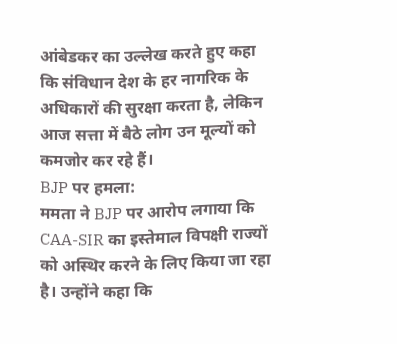आंबेडकर का उल्लेख करते हुए कहा कि संविधान देश के हर नागरिक के अधिकारों की सुरक्षा करता है, लेकिन आज सत्ता में बैठे लोग उन मूल्यों को कमजोर कर रहे हैं।
BJP पर हमला:
ममता ने BJP पर आरोप लगाया कि CAA-SIR का इस्तेमाल विपक्षी राज्यों को अस्थिर करने के लिए किया जा रहा है। उन्होंने कहा कि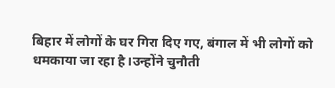बिहार में लोगों के घर गिरा दिए गए, बंगाल में भी लोगों को धमकाया जा रहा है।उन्होंने चुनौती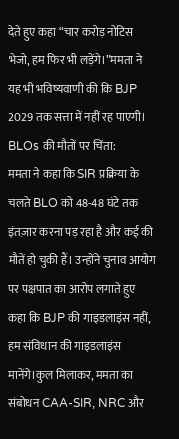देते हुए कहा “चार करोड़ नोटिस भेजो, हम फिर भी लड़ेंगे।”ममता ने यह भी भविष्यवाणी की कि BJP 2029 तक सत्ता में नहीं रह पाएगी।
BLOs की मौतों पर चिंता:
ममता ने कहा कि SIR प्रक्रिया के चलते BLO को 48-48 घंटे तक इंतज़ार करना पड़ रहा है और कई की मौतें हो चुकी हैं। उन्होंने चुनाव आयोग पर पक्षपात का आरोप लगाते हुए कहा कि BJP की गाइडलाइंस नहीं, हम संविधान की गाइडलाइंस मानेंगे।कुल मिलाकर, ममता का संबोधन CAA-SIR, NRC और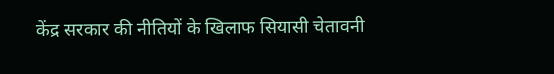केंद्र सरकार की नीतियों के खिलाफ सियासी चेतावनी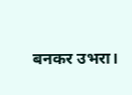बनकर उभरा।